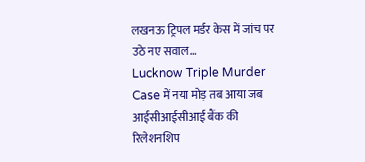लखनऊ ट्रिपल मर्डर केस में जांच पर उठे नए सवाल…
Lucknow Triple Murder Case में नया मोड़ तब आया जब आईसीआईसीआई बैंक की रिलेशनशिप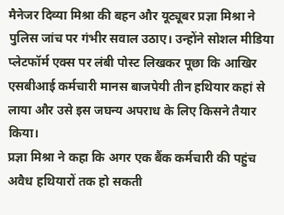मैनेजर दिव्या मिश्रा की बहन और यूट्यूबर प्रज्ञा मिश्रा ने पुलिस जांच पर गंभीर सवाल उठाए। उन्होंने सोशल मीडिया प्लेटफॉर्म एक्स पर लंबी पोस्ट लिखकर पूछा कि आखिर एसबीआई कर्मचारी मानस बाजपेयी तीन हथियार कहां से लाया और उसे इस जघन्य अपराध के लिए किसने तैयार किया।
प्रज्ञा मिश्रा ने कहा कि अगर एक बैंक कर्मचारी की पहुंच अवैध हथियारों तक हो सकती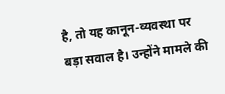है, तो यह कानून-व्यवस्था पर बड़ा सवाल है। उन्होंने मामले की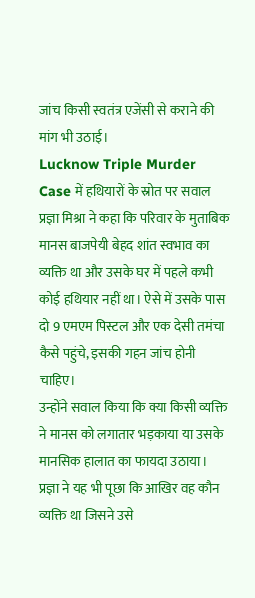जांच किसी स्वतंत्र एजेंसी से कराने की मांग भी उठाई।
Lucknow Triple Murder Case में हथियारों के स्रोत पर सवाल
प्रज्ञा मिश्रा ने कहा कि परिवार के मुताबिक मानस बाजपेयी बेहद शांत स्वभाव का व्यक्ति था और उसके घर में पहले कभी कोई हथियार नहीं था। ऐसे में उसके पास दो 9 एमएम पिस्टल और एक देसी तमंचा कैसे पहुंचे, इसकी गहन जांच होनी चाहिए।
उन्होंने सवाल किया कि क्या किसी व्यक्ति ने मानस को लगातार भड़काया या उसके मानसिक हालात का फायदा उठाया। प्रज्ञा ने यह भी पूछा कि आखिर वह कौन व्यक्ति था जिसने उसे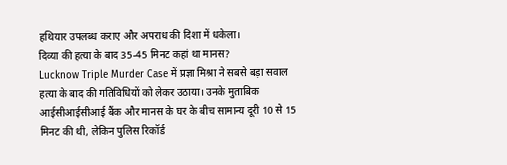हथियार उपलब्ध कराए और अपराध की दिशा में धकेला।
दिव्या की हत्या के बाद 35-45 मिनट कहां था मानस?
Lucknow Triple Murder Case में प्रज्ञा मिश्रा ने सबसे बड़ा सवाल हत्या के बाद की गतिविधियों को लेकर उठाया। उनके मुताबिक आईसीआईसीआई बैंक और मानस के घर के बीच सामान्य दूरी 10 से 15 मिनट की थी, लेकिन पुलिस रिकॉर्ड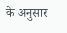के अनुसार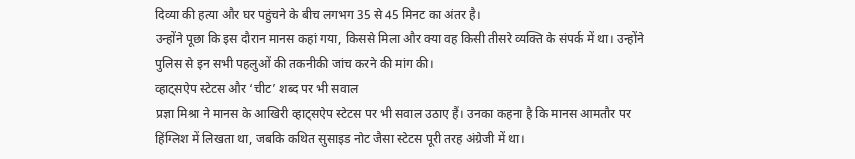दिव्या की हत्या और घर पहुंचने के बीच लगभग 35 से 45 मिनट का अंतर है।
उन्होंने पूछा कि इस दौरान मानस कहां गया, किससे मिला और क्या वह किसी तीसरे व्यक्ति के संपर्क में था। उन्होंने पुलिस से इन सभी पहलुओं की तकनीकी जांच करने की मांग की।
व्हाट्सऐप स्टेटस और ‘चीट’ शब्द पर भी सवाल
प्रज्ञा मिश्रा ने मानस के आखिरी व्हाट्सऐप स्टेटस पर भी सवाल उठाए हैं। उनका कहना है कि मानस आमतौर पर हिंग्लिश में लिखता था, जबकि कथित सुसाइड नोट जैसा स्टेटस पूरी तरह अंग्रेजी में था।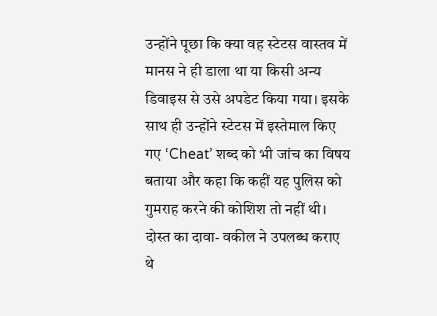उन्होंने पूछा कि क्या वह स्टेटस वास्तव में मानस ने ही डाला था या किसी अन्य डिवाइस से उसे अपडेट किया गया। इसके साथ ही उन्होंने स्टेटस में इस्तेमाल किए गए ‘Cheat’ शब्द को भी जांच का विषय बताया और कहा कि कहीं यह पुलिस को गुमराह करने की कोशिश तो नहीं थी।
दोस्त का दावा- वकील ने उपलब्ध कराए थे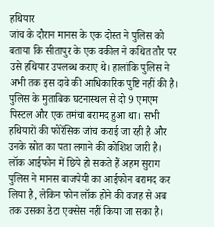हथियार
जांच के दौरान मानस के एक दोस्त ने पुलिस को बताया कि सीतापुर के एक वकील ने कथित तौर पर उसे हथियार उपलब्ध कराए थे। हालांकि पुलिस ने अभी तक इस दावे की आधिकारिक पुष्टि नहीं की है।
पुलिस के मुताबिक घटनास्थल से दो 9 एमएम पिस्टल और एक तमंचा बरामद हुआ था। सभी हथियारों की फोरेंसिक जांच कराई जा रही है और उनके स्रोत का पता लगाने की कोशिश जारी है।
लॉक आईफोन में छिपे हो सकते हैं अहम सुराग
पुलिस ने मानस बाजपेयी का आईफोन बरामद कर लिया है, लेकिन फोन लॉक होने की वजह से अब तक उसका डेटा एक्सेस नहीं किया जा सका है।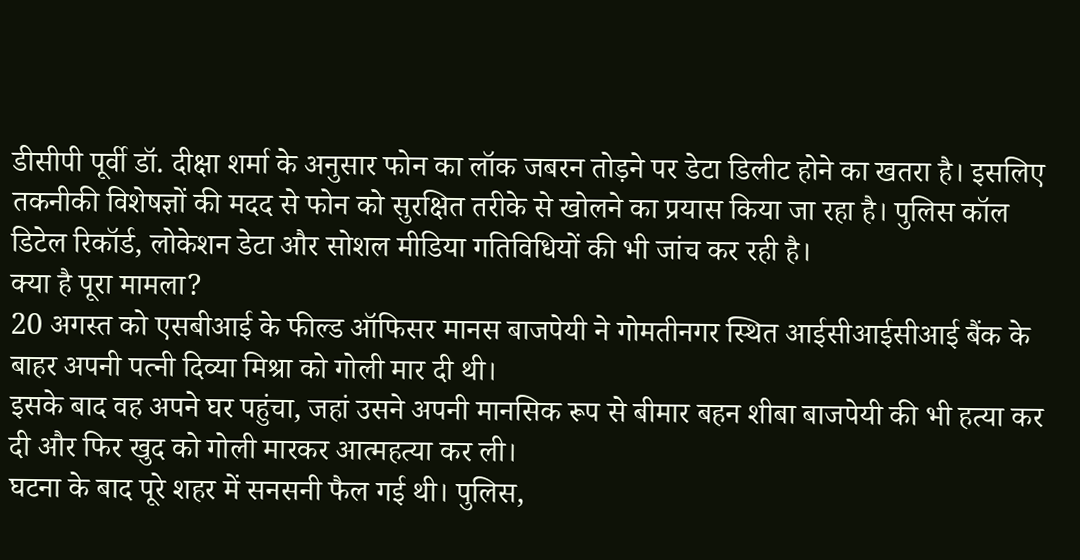डीसीपी पूर्वी डॉ. दीक्षा शर्मा के अनुसार फोन का लॉक जबरन तोड़ने पर डेटा डिलीट होने का खतरा है। इसलिए तकनीकी विशेषज्ञों की मदद से फोन को सुरक्षित तरीके से खोलने का प्रयास किया जा रहा है। पुलिस कॉल डिटेल रिकॉर्ड, लोकेशन डेटा और सोशल मीडिया गतिविधियों की भी जांच कर रही है।
क्या है पूरा मामला?
20 अगस्त को एसबीआई के फील्ड ऑफिसर मानस बाजपेयी ने गोमतीनगर स्थित आईसीआईसीआई बैंक के बाहर अपनी पत्नी दिव्या मिश्रा को गोली मार दी थी।
इसके बाद वह अपने घर पहुंचा, जहां उसने अपनी मानसिक रूप से बीमार बहन शीबा बाजपेयी की भी हत्या कर दी और फिर खुद को गोली मारकर आत्महत्या कर ली।
घटना के बाद पूरे शहर में सनसनी फैल गई थी। पुलिस,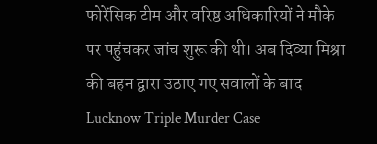फोरेंसिक टीम और वरिष्ठ अधिकारियों ने मौके पर पहुंचकर जांच शुरू की थी। अब दिव्या मिश्रा की बहन द्वारा उठाए गए सवालों के बाद Lucknow Triple Murder Case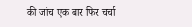की जांच एक बार फिर चर्चा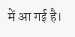में आ गई है।